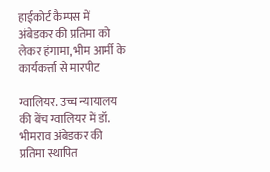हाईकोर्ट कैम्पस में अंबेडकर की प्रतिमा को लेकर हंगामा, भीम आर्मी के कार्यकर्त्ता से मारपीट

ग्वालियर. उच्च न्यायालय की बेंच ग्वालियर में डॉ. भीमराव अंबेडकर की प्रतिमा स्थापित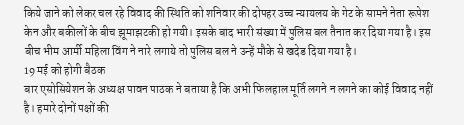किये जाने को लेकर चल रहे विवाद की स्थिति को शनिवार की दोपहर उच्च न्यायलय के गेट के सामने नेता रूपेश केन और बकीलों के बीच झूमाझटकी हो गयी। इसके बाद भारी संख्या में पुलिस बल तैनात कर दिया गया है। इस बीच भीम आर्मी महिला विंग ने नारे लगाये तो पुलिस बल ने उन्हें मौके से खदेड दिया गया है।
19 मई को होगी बैठक
बार एसोसियेशन के अध्यक्ष पावन पाठक ने बताया है कि अभी फिलहाल मूर्ति लगने न लगने का कोई विवाद नहीं है। हमारे दोनों पक्षों की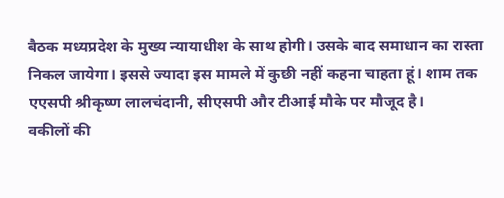बैठक मध्यप्रदेश के मुख्य न्यायाधीश के साथ होगी। उसके बाद समाधान का रास्ता निकल जायेगा। इससे ज्यादा इस मामले में कुछी नहीं कहना चाहता हूं। शाम तक एएसपी श्रीकृष्ण लालचंदानी, सीएसपी और टीआई मौके पर मौजूद है।
वकीलों की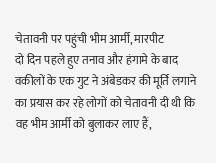चेतावनी पर पहुंची भीम आर्मी, मारपीट
दो दिन पहले हुए तनाव और हंगामे के बाद वकीलों के एक गुट ने अंबेडकर की मूर्ति लगाने का प्रयास कर रहे लोगों को चेतावनी दी थी कि वह भीम आर्मी को बुलाकर लाए हैं,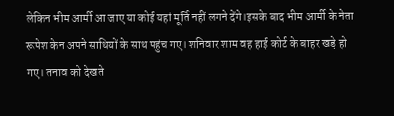लेकिन भीम आर्मी आ जाए या कोई यहां मूर्ति नहीं लगने देंगे।इसके बाद भीम आर्मी के नेता रूपेश केन अपने साथियों के साथ पहुंच गए। शनिवार शाम वह हाई कोर्ट के बाहर खड़े हो गए। तनाव को देखते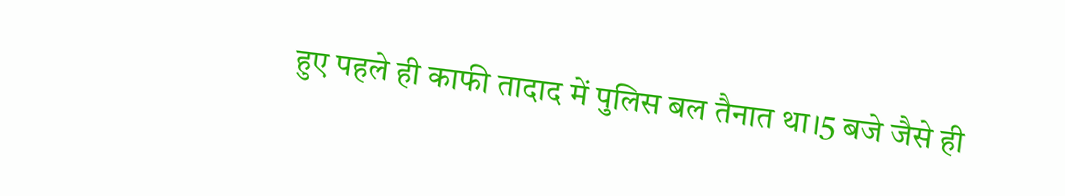हुए पहले ही काफी तादाद में पुलिस बल तैनात था।5 बजे जैसे ही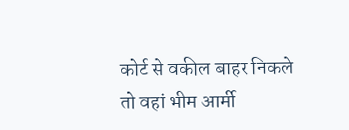कोर्ट से वकील बाहर निकले तो वहां भीम आर्मी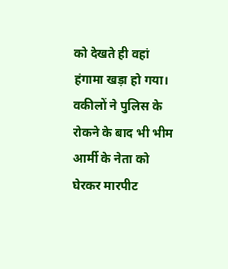को देखते ही वहां हंगामा खड़ा हो गया। वकीलों ने पुलिस के रोकने के बाद भी भीम आर्मी के नेता को घेरकर मारपीट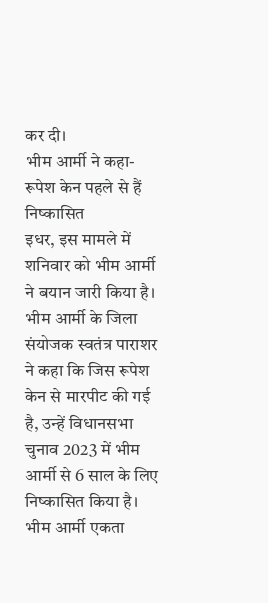कर दी।
भीम आर्मी ने कहा-रूपेश केन पहले से हैं निष्कासित
इधर, इस मामले में शनिवार को भीम आर्मी ने बयान जारी किया है। भीम आर्मी के जिला संयोजक स्वतंत्र पाराशर ने कहा कि जिस रूपेश केन से मारपीट की गई है, उन्हें विधानसभा चुनाव 2023 में भीम आर्मी से 6 साल के लिए निष्कासित किया है। भीम आर्मी एकता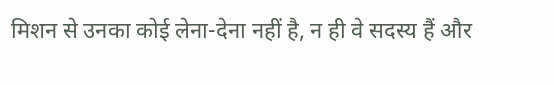मिशन से उनका कोई लेना-देना नहीं है, न ही वे सदस्य हैं और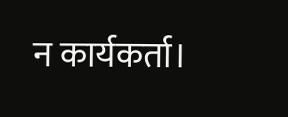न कार्यकर्ता।